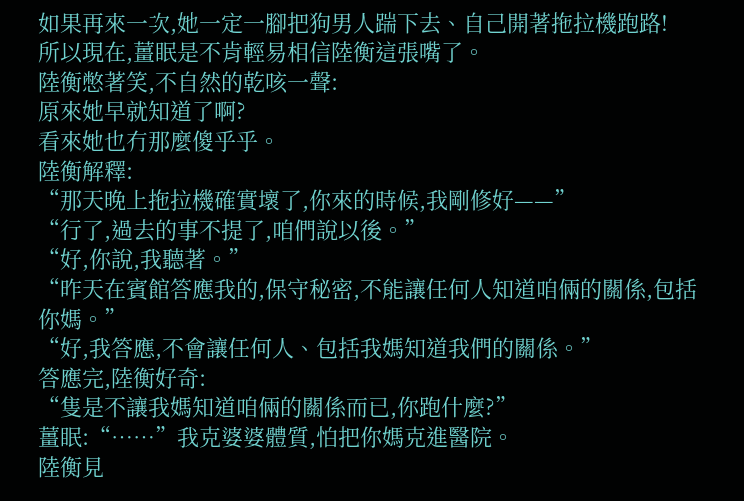如果再來一次,她一定一腳把狗男人踹下去、自己開著拖拉機跑路!
所以現在,薑眠是不肯輕易相信陸衡這張嘴了。
陸衡憋著笑,不自然的乾咳一聲:
原來她早就知道了啊?
看來她也冇那麼傻乎乎。
陸衡解釋:
“那天晚上拖拉機確實壞了,你來的時候,我剛修好——”
“行了,過去的事不提了,咱們說以後。”
“好,你說,我聽著。”
“昨天在賓館答應我的,保守秘密,不能讓任何人知道咱倆的關係,包括你媽。”
“好,我答應,不會讓任何人、包括我媽知道我們的關係。”
答應完,陸衡好奇:
“隻是不讓我媽知道咱倆的關係而已,你跑什麼?”
薑眠:“……”我克婆婆體質,怕把你媽克進醫院。
陸衡見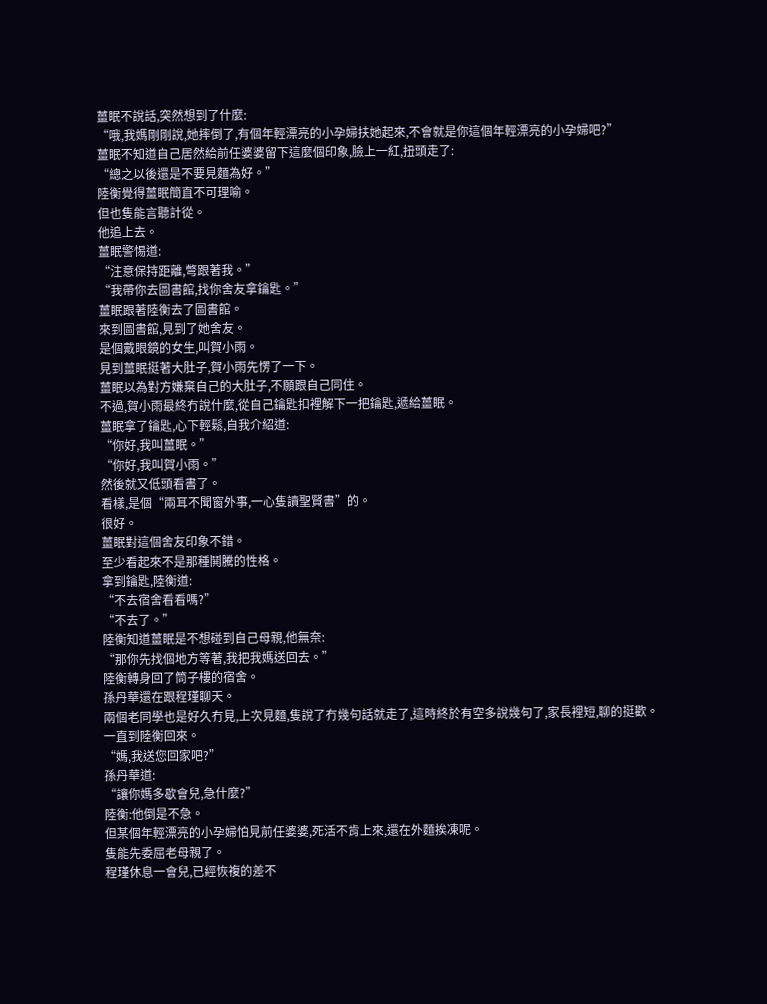薑眠不說話,突然想到了什麼:
“哦,我媽剛剛說,她摔倒了,有個年輕漂亮的小孕婦扶她起來,不會就是你這個年輕漂亮的小孕婦吧?”
薑眠不知道自己居然給前任婆婆留下這麼個印象,臉上一紅,扭頭走了:
“總之以後還是不要見麵為好。”
陸衡覺得薑眠簡直不可理喻。
但也隻能言聽計從。
他追上去。
薑眠警惕道:
“注意保持距離,彆跟著我。”
“我帶你去圖書館,找你舍友拿鑰匙。”
薑眠跟著陸衡去了圖書館。
來到圖書館,見到了她舍友。
是個戴眼鏡的女生,叫賀小雨。
見到薑眠挺著大肚子,賀小雨先愣了一下。
薑眠以為對方嫌棄自己的大肚子,不願跟自己同住。
不過,賀小雨最終冇說什麼,從自己鑰匙扣裡解下一把鑰匙,遞給薑眠。
薑眠拿了鑰匙,心下輕鬆,自我介紹道:
“你好,我叫薑眠。”
“你好,我叫賀小雨。”
然後就又低頭看書了。
看樣,是個“兩耳不聞窗外事,一心隻讀聖賢書”的。
很好。
薑眠對這個舍友印象不錯。
至少看起來不是那種鬨騰的性格。
拿到鑰匙,陸衡道:
“不去宿舍看看嗎?”
“不去了。”
陸衡知道薑眠是不想碰到自己母親,他無奈:
“那你先找個地方等著,我把我媽送回去。”
陸衡轉身回了筒子樓的宿舍。
孫丹華還在跟程瑾聊天。
兩個老同學也是好久冇見,上次見麵,隻說了冇幾句話就走了,這時終於有空多說幾句了,家長裡短,聊的挺歡。
一直到陸衡回來。
“媽,我送您回家吧?”
孫丹華道:
“讓你媽多歇會兒,急什麼?”
陸衡:他倒是不急。
但某個年輕漂亮的小孕婦怕見前任婆婆,死活不肯上來,還在外麵挨凍呢。
隻能先委屈老母親了。
程瑾休息一會兒,已經恢複的差不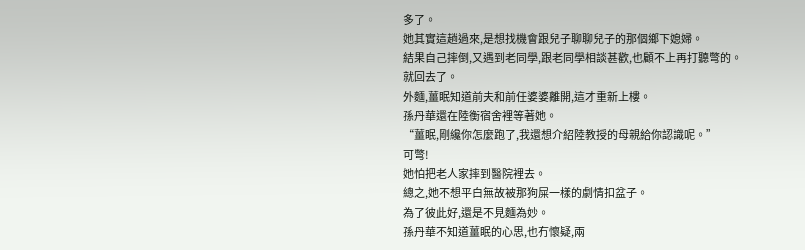多了。
她其實這趟過來,是想找機會跟兒子聊聊兒子的那個鄉下媳婦。
結果自己摔倒,又遇到老同學,跟老同學相談甚歡,也顧不上再打聽彆的。
就回去了。
外麵,薑眠知道前夫和前任婆婆離開,這才重新上樓。
孫丹華還在陸衡宿舍裡等著她。
“薑眠,剛纔你怎麼跑了,我還想介紹陸教授的母親給你認識呢。”
可彆!
她怕把老人家摔到醫院裡去。
總之,她不想平白無故被那狗屎一樣的劇情扣盆子。
為了彼此好,還是不見麵為妙。
孫丹華不知道薑眠的心思,也冇懷疑,兩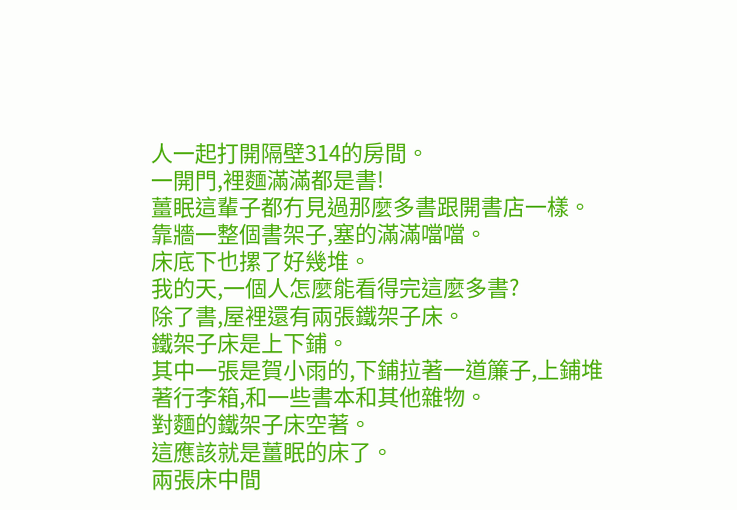人一起打開隔壁314的房間。
一開門,裡麵滿滿都是書!
薑眠這輩子都冇見過那麼多書跟開書店一樣。
靠牆一整個書架子,塞的滿滿噹噹。
床底下也摞了好幾堆。
我的天,一個人怎麼能看得完這麼多書?
除了書,屋裡還有兩張鐵架子床。
鐵架子床是上下鋪。
其中一張是賀小雨的,下鋪拉著一道簾子,上鋪堆著行李箱,和一些書本和其他雜物。
對麵的鐵架子床空著。
這應該就是薑眠的床了。
兩張床中間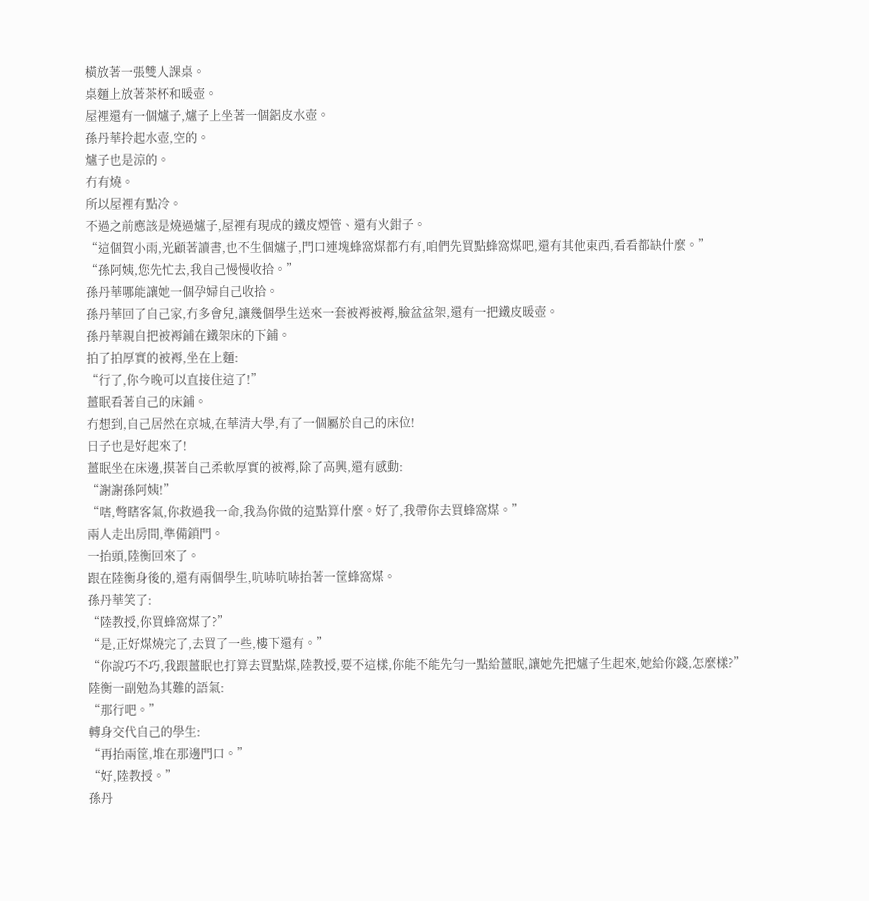橫放著一張雙人課桌。
桌麵上放著茶杯和暖壺。
屋裡還有一個爐子,爐子上坐著一個鋁皮水壺。
孫丹華拎起水壺,空的。
爐子也是涼的。
冇有燒。
所以屋裡有點冷。
不過之前應該是燒過爐子,屋裡有現成的鐵皮煙管、還有火鉗子。
“這個賀小雨,光顧著讀書,也不生個爐子,門口連塊蜂窩煤都冇有,咱們先買點蜂窩煤吧,還有其他東西,看看都缺什麼。”
“孫阿姨,您先忙去,我自己慢慢收拾。”
孫丹華哪能讓她一個孕婦自己收拾。
孫丹華回了自己家,冇多會兒,讓幾個學生送來一套被褥被褥,臉盆盆架,還有一把鐵皮暖壺。
孫丹華親自把被褥鋪在鐵架床的下鋪。
拍了拍厚實的被褥,坐在上麵:
“行了,你今晚可以直接住這了!”
薑眠看著自己的床鋪。
冇想到,自己居然在京城,在華清大學,有了一個屬於自己的床位!
日子也是好起來了!
薑眠坐在床邊,摸著自己柔軟厚實的被褥,除了高興,還有感動:
“謝謝孫阿姨!”
“嗐,彆瞎客氣,你救過我一命,我為你做的這點算什麼。好了,我帶你去買蜂窩煤。”
兩人走出房間,準備鎖門。
一抬頭,陸衡回來了。
跟在陸衡身後的,還有兩個學生,吭哧吭哧抬著一筐蜂窩煤。
孫丹華笑了:
“陸教授,你買蜂窩煤了?”
“是,正好煤燒完了,去買了一些,樓下還有。”
“你說巧不巧,我跟薑眠也打算去買點煤,陸教授,要不這樣,你能不能先勻一點給薑眠,讓她先把爐子生起來,她給你錢,怎麼樣?”
陸衡一副勉為其難的語氣:
“那行吧。”
轉身交代自己的學生:
“再抬兩筐,堆在那邊門口。”
“好,陸教授。”
孫丹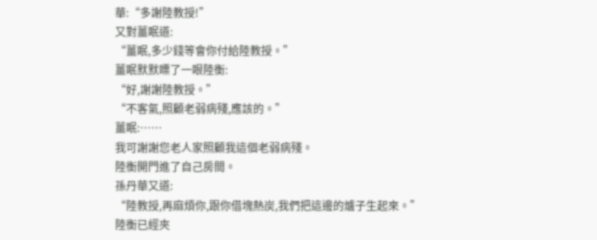華:“多謝陸教授!”
又對薑眠道:
“薑眠,多少錢等會你付給陸教授。”
薑眠默默瞟了一眼陸衡:
“好,謝謝陸教授。”
“不客氣,照顧老弱病殘,應該的。”
薑眠:……
我可謝謝您老人家照顧我這個老弱病殘。
陸衡開門進了自己房間。
孫丹華又道:
“陸教授,再麻煩你,跟你借塊熱炭,我們把這邊的爐子生起來。”
陸衡已經夾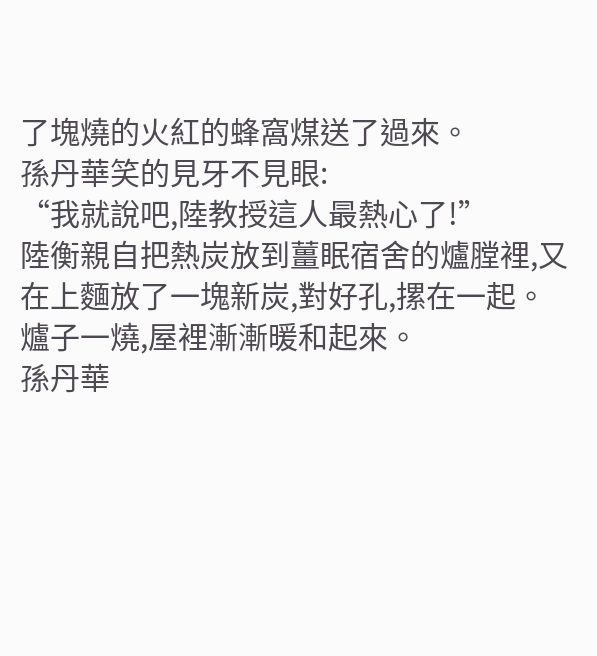了塊燒的火紅的蜂窩煤送了過來。
孫丹華笑的見牙不見眼:
“我就說吧,陸教授這人最熱心了!”
陸衡親自把熱炭放到薑眠宿舍的爐膛裡,又在上麵放了一塊新炭,對好孔,摞在一起。
爐子一燒,屋裡漸漸暖和起來。
孫丹華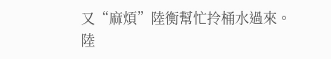又“麻煩”陸衡幫忙拎桶水過來。
陸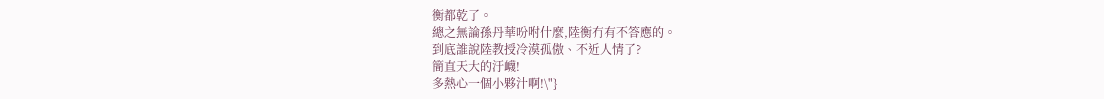衡都乾了。
總之無論孫丹華吩咐什麼,陸衡冇有不答應的。
到底誰說陸教授冷漠孤傲、不近人情了?
簡直天大的汙衊!
多熱心一個小夥汁啊!\"}